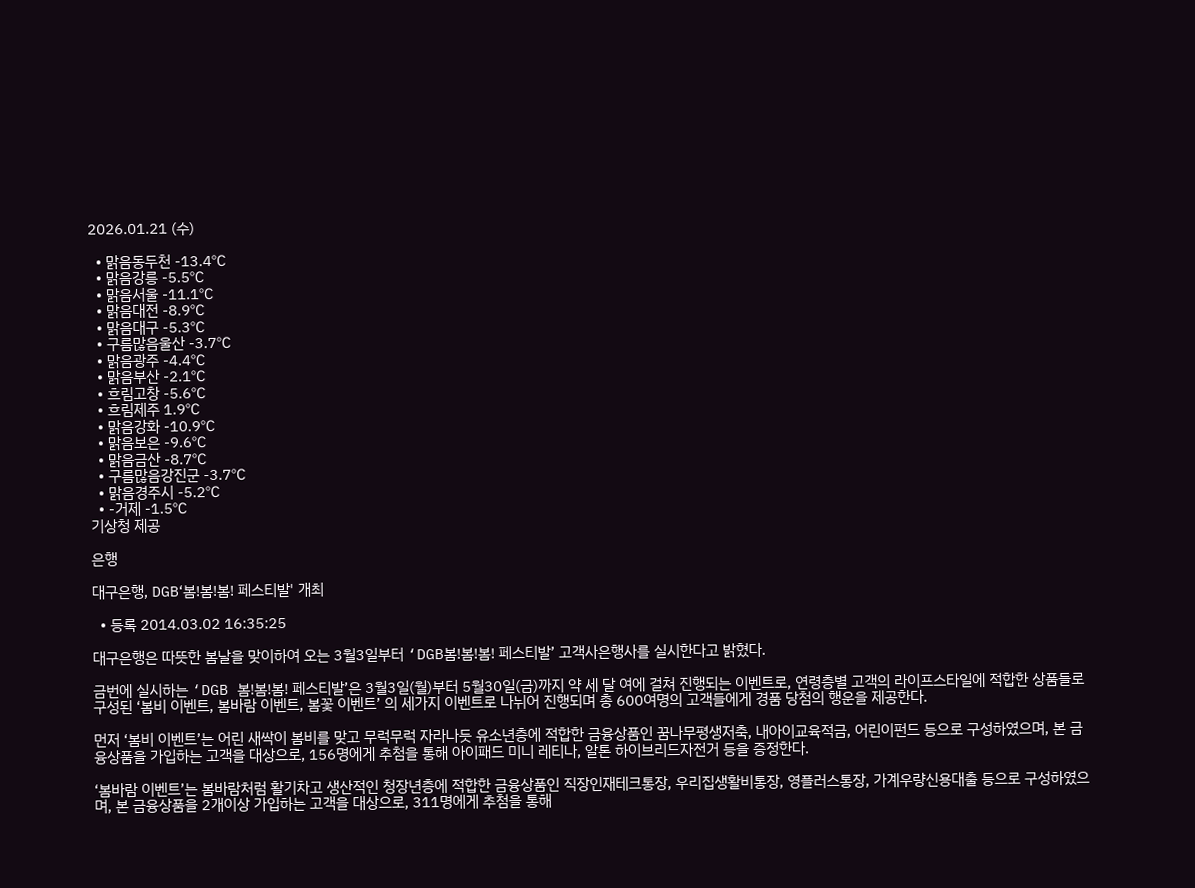2026.01.21 (수)

  • 맑음동두천 -13.4℃
  • 맑음강릉 -5.5℃
  • 맑음서울 -11.1℃
  • 맑음대전 -8.9℃
  • 맑음대구 -5.3℃
  • 구름많음울산 -3.7℃
  • 맑음광주 -4.4℃
  • 맑음부산 -2.1℃
  • 흐림고창 -5.6℃
  • 흐림제주 1.9℃
  • 맑음강화 -10.9℃
  • 맑음보은 -9.6℃
  • 맑음금산 -8.7℃
  • 구름많음강진군 -3.7℃
  • 맑음경주시 -5.2℃
  • -거제 -1.5℃
기상청 제공

은행

대구은행, DGB‘봄!봄!봄! 페스티발' 개최

  • 등록 2014.03.02 16:35:25

대구은행은 따뜻한 봄날을 맞이하여 오는 3월3일부터 ‘DGB봄!봄!봄! 페스티발’ 고객사은행사를 실시한다고 밝혔다.

금번에 실시하는 ‘DGB 봄!봄!봄! 페스티발’은 3월3일(월)부터 5월30일(금)까지 약 세 달 여에 걸쳐 진행되는 이벤트로, 연령층별 고객의 라이프스타일에 적합한 상품들로 구성된 ‘봄비 이벤트, 봄바람 이벤트, 봄꽃 이벤트’ 의 세가지 이벤트로 나뉘어 진행되며 총 600여명의 고객들에게 경품 당첨의 행운을 제공한다.

먼저 ‘봄비 이벤트’는 어린 새싹이 봄비를 맞고 무럭무럭 자라나듯 유소년층에 적합한 금융상품인 꿈나무평생저축, 내아이교육적금, 어린이펀드 등으로 구성하였으며, 본 금융상품을 가입하는 고객을 대상으로, 156명에게 추첨을 통해 아이패드 미니 레티나, 알톤 하이브리드자전거 등을 증정한다.

‘봄바람 이벤트’는 봄바람처럼 활기차고 생산적인 청장년층에 적합한 금융상품인 직장인재테크통장, 우리집생활비통장, 영플러스통장, 가계우량신용대출 등으로 구성하였으며, 본 금융상품을 2개이상 가입하는 고객을 대상으로, 311명에게 추첨을 통해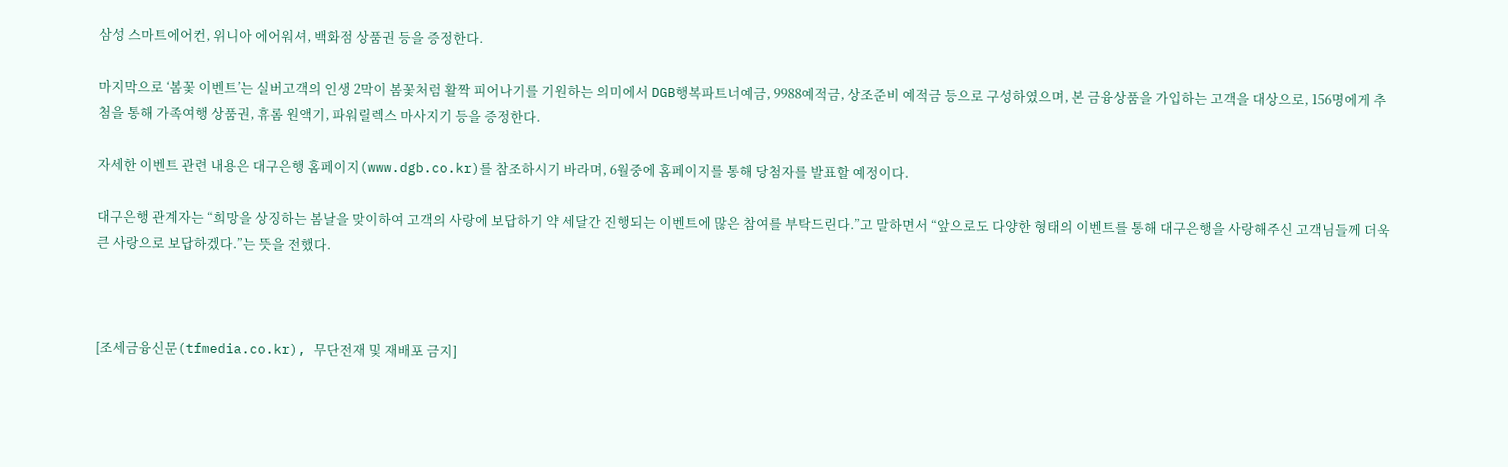삼성 스마트에어컨, 위니아 에어워셔, 백화점 상품권 등을 증정한다.

마지막으로 ‘봄꽃 이벤트’는 실버고객의 인생 2막이 봄꽃처럼 활짝 피어나기를 기원하는 의미에서 DGB행복파트너예금, 9988예적금, 상조준비 예적금 등으로 구성하였으며, 본 금융상품을 가입하는 고객을 대상으로, 156명에게 추첨을 통해 가족여행 상품권, 휴롬 원액기, 파워릴렉스 마사지기 등을 증정한다.

자세한 이벤트 관련 내용은 대구은행 홈페이지(www.dgb.co.kr)를 참조하시기 바라며, 6월중에 홈페이지를 통해 당첨자를 발표할 예정이다.

대구은행 관계자는 “희망을 상징하는 봄날을 맞이하여 고객의 사랑에 보답하기 약 세달간 진행되는 이벤트에 많은 참여를 부탁드린다.”고 말하면서 “앞으로도 다양한 형태의 이벤트를 통해 대구은행을 사랑해주신 고객님들께 더욱 큰 사랑으로 보답하겠다.”는 뜻을 전했다.



[조세금융신문(tfmedia.co.kr), 무단전재 및 재배포 금지]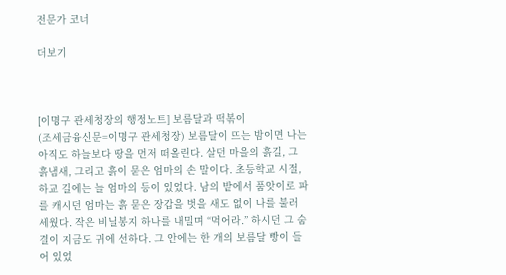전문가 코너

더보기



[이명구 관세청장의 행정노트] 보름달과 떡볶이
(조세금융신문=이명구 관세청장) 보름달이 뜨는 밤이면 나는 아직도 하늘보다 땅을 먼저 떠올린다. 살던 마을의 흙길, 그 흙냄새, 그리고 흙이 묻은 엄마의 손 말이다. 초등학교 시절, 하교 길에는 늘 엄마의 등이 있었다. 남의 밭에서 품앗이로 파를 캐시던 엄마는 흙 묻은 장갑을 벗을 새도 없이 나를 불러 세웠다. 작은 비닐봉지 하나를 내밀며 “먹어라.” 하시던 그 숨결이 지금도 귀에 선하다. 그 안에는 한 개의 보름달 빵이 들어 있었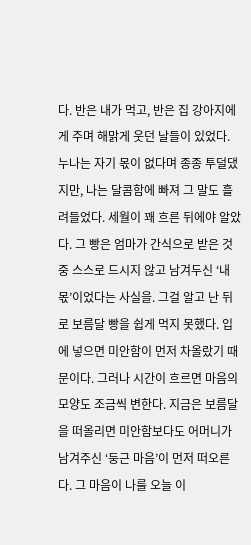다. 반은 내가 먹고, 반은 집 강아지에게 주며 해맑게 웃던 날들이 있었다. 누나는 자기 몫이 없다며 종종 투덜댔지만, 나는 달콤함에 빠져 그 말도 흘려들었다. 세월이 꽤 흐른 뒤에야 알았다. 그 빵은 엄마가 간식으로 받은 것 중 스스로 드시지 않고 남겨두신 ‘내 몫’이었다는 사실을. 그걸 알고 난 뒤로 보름달 빵을 쉽게 먹지 못했다. 입에 넣으면 미안함이 먼저 차올랐기 때문이다. 그러나 시간이 흐르면 마음의 모양도 조금씩 변한다. 지금은 보름달을 떠올리면 미안함보다도 어머니가 남겨주신 ‘둥근 마음’이 먼저 떠오른다. 그 마음이 나를 오늘 이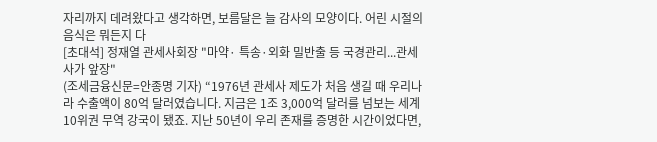자리까지 데려왔다고 생각하면, 보름달은 늘 감사의 모양이다. 어린 시절의 음식은 뭐든지 다
[초대석] 정재열 관세사회장 "마약· 특송·외화 밀반출 등 국경관리...관세사가 앞장"
(조세금융신문=안종명 기자) “1976년 관세사 제도가 처음 생길 때 우리나라 수출액이 80억 달러였습니다. 지금은 1조 3,000억 달러를 넘보는 세계 10위권 무역 강국이 됐죠. 지난 50년이 우리 존재를 증명한 시간이었다면,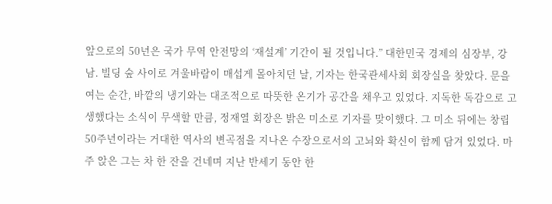앞으로의 50년은 국가 무역 안전망의 ‘재설계’ 기간이 될 것입니다.” 대한민국 경제의 심장부, 강남. 빌딩 숲 사이로 겨울바람이 매섭게 몰아치던 날, 기자는 한국관세사회 회장실을 찾았다. 문을 여는 순간, 바깥의 냉기와는 대조적으로 따뜻한 온기가 공간을 채우고 있었다. 지독한 독감으로 고생했다는 소식이 무색할 만큼, 정재열 회장은 밝은 미소로 기자를 맞이했다. 그 미소 뒤에는 창립 50주년이라는 거대한 역사의 변곡점을 지나온 수장으로서의 고뇌와 확신이 함께 담겨 있었다. 마주 앉은 그는 차 한 잔을 건네며 지난 반세기 동안 한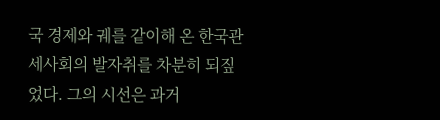국 경제와 궤를 같이해 온 한국관세사회의 발자취를 차분히 되짚었다. 그의 시선은 과거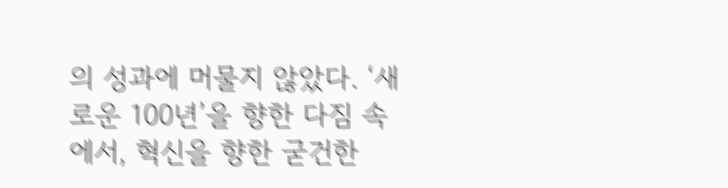의 성과에 머물지 않았다. ‘새로운 100년’을 향한 다짐 속에서, 혁신을 향한 굳건한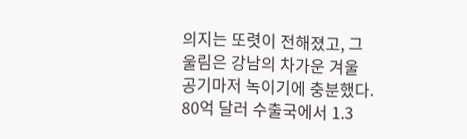의지는 또렷이 전해졌고, 그 울림은 강남의 차가운 겨울 공기마저 녹이기에 충분했다. 80억 달러 수출국에서 1.3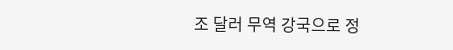조 달러 무역 강국으로 정